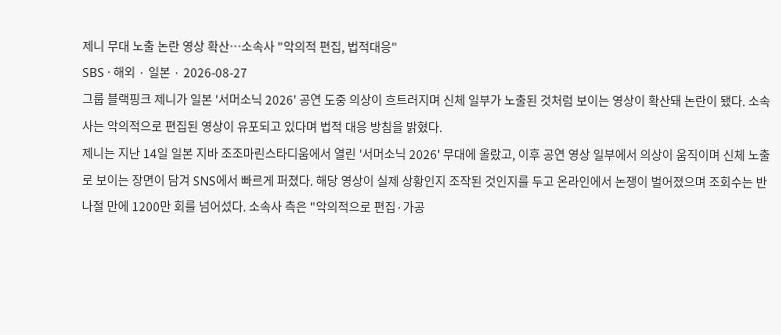제니 무대 노출 논란 영상 확산…소속사 "악의적 편집, 법적대응"
SBS · 해외 · 일본 · 2026-08-27
그룹 블랙핑크 제니가 일본 '서머소닉 2026' 공연 도중 의상이 흐트러지며 신체 일부가 노출된 것처럼 보이는 영상이 확산돼 논란이 됐다. 소속사는 악의적으로 편집된 영상이 유포되고 있다며 법적 대응 방침을 밝혔다.
제니는 지난 14일 일본 지바 조조마린스타디움에서 열린 '서머소닉 2026' 무대에 올랐고, 이후 공연 영상 일부에서 의상이 움직이며 신체 노출로 보이는 장면이 담겨 SNS에서 빠르게 퍼졌다. 해당 영상이 실제 상황인지 조작된 것인지를 두고 온라인에서 논쟁이 벌어졌으며 조회수는 반나절 만에 1200만 회를 넘어섰다. 소속사 측은 "악의적으로 편집·가공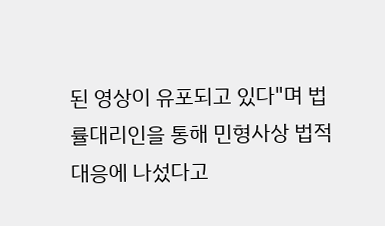된 영상이 유포되고 있다"며 법률대리인을 통해 민형사상 법적 대응에 나섰다고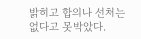밝히고 합의나 선처는 없다고 못박았다.